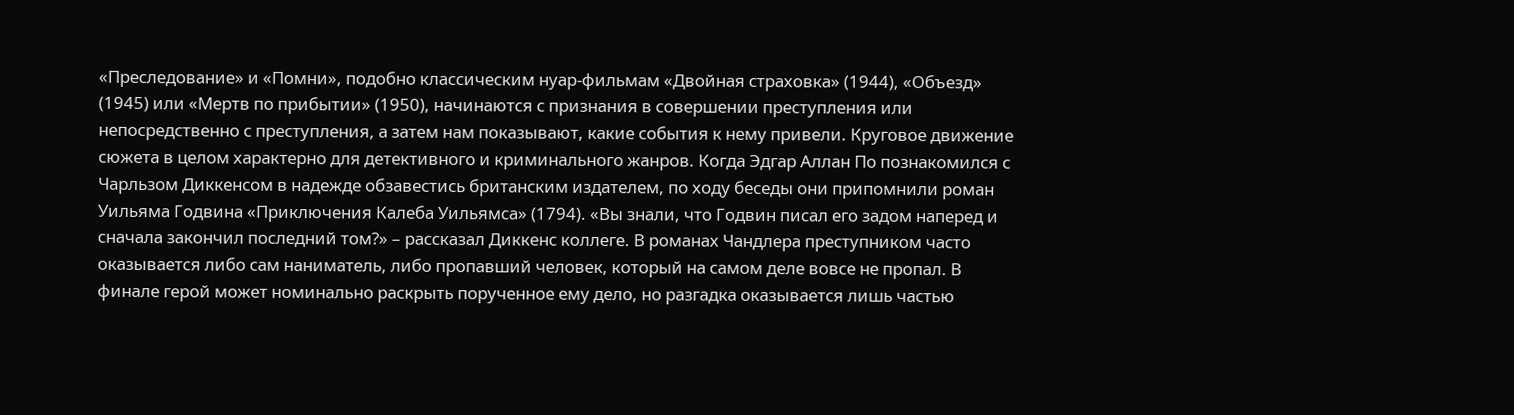«Преследование» и «Помни», подобно классическим нуар-фильмам «Двойная страховка» (1944), «Объезд» (1945) или «Мертв по прибытии» (1950), начинаются с признания в совершении преступления или непосредственно с преступления, а затем нам показывают, какие события к нему привели. Круговое движение сюжета в целом характерно для детективного и криминального жанров. Когда Эдгар Аллан По познакомился с Чарльзом Диккенсом в надежде обзавестись британским издателем, по ходу беседы они припомнили роман Уильяма Годвина «Приключения Калеба Уильямса» (1794). «Вы знали, что Годвин писал его задом наперед и сначала закончил последний том?» – рассказал Диккенс коллеге. В романах Чандлера преступником часто оказывается либо сам наниматель, либо пропавший человек, который на самом деле вовсе не пропал. В финале герой может номинально раскрыть порученное ему дело, но разгадка оказывается лишь частью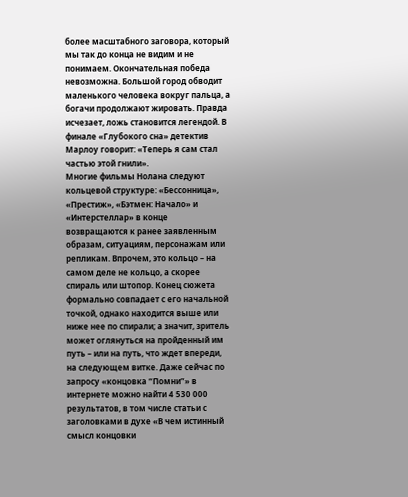более масштабного заговора, который мы так до конца не видим и не понимаем. Окончательная победа невозможна. Большой город обводит маленького человека вокруг пальца, а богачи продолжают жировать. Правда исчезает, ложь становится легендой. В финале «Глубокого сна» детектив Марлоу говорит: «Теперь я сам стал частью этой гнили».
Многие фильмы Нолана следуют кольцевой структуре: «Бессонница», «Престиж», «Бэтмен: Начало» и «Интерстеллар» в конце возвращаются к ранее заявленным образам, ситуациям, персонажам или репликам. Впрочем, это кольцо – на самом деле не кольцо, а скорее спираль или штопор. Конец сюжета формально совпадает с его начальной точкой, однако находится выше или ниже нее по спирали; а значит, зритель может оглянуться на пройденный им путь – или на путь, что ждет впереди, на следующем витке. Даже сейчас по запросу «концовка “Помни”» в интернете можно найти 4 530 000 результатов, в том числе статьи с заголовками в духе «В чем истинный смысл концовки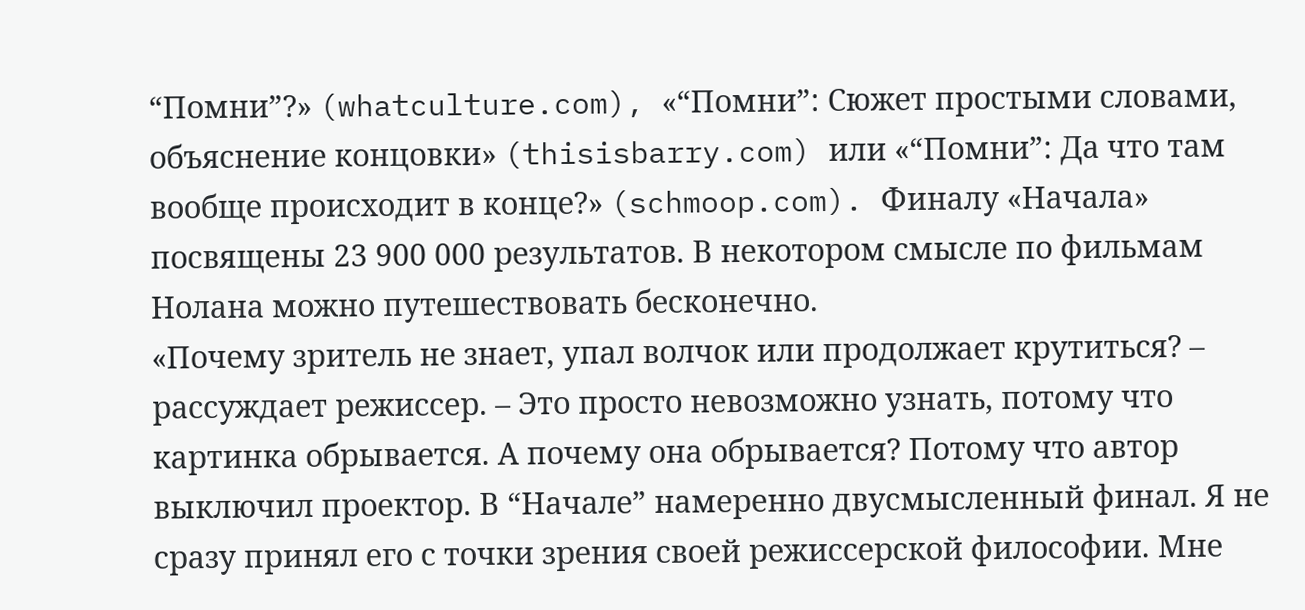“Помни”?» (whatculture.com), «“Помни”: Сюжет простыми словами, объяснение концовки» (thisisbarry.com) или «“Помни”: Да что там вообще происходит в конце?» (schmoop.com). Финалу «Начала» посвящены 23 900 000 результатов. В некотором смысле по фильмам Нолана можно путешествовать бесконечно.
«Почему зритель не знает, упал волчок или продолжает крутиться? – рассуждает режиссер. – Это просто невозможно узнать, потому что картинка обрывается. А почему она обрывается? Потому что автор выключил проектор. В “Начале” намеренно двусмысленный финал. Я не сразу принял его с точки зрения своей режиссерской философии. Мне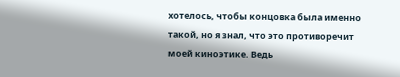хотелось, чтобы концовка была именно такой, но я знал, что это противоречит моей киноэтике. Ведь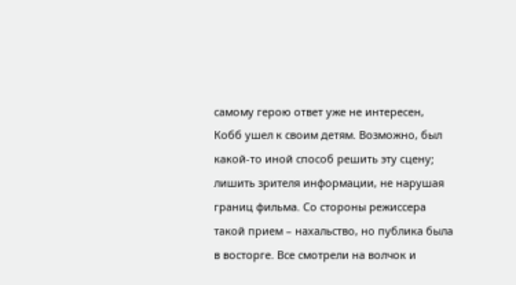самому герою ответ уже не интересен, Кобб ушел к своим детям. Возможно, был какой-то иной способ решить эту сцену; лишить зрителя информации, не нарушая границ фильма. Со стороны режиссера такой прием – нахальство, но публика была в восторге. Все смотрели на волчок и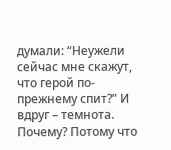думали: “Неужели сейчас мне скажут, что герой по-прежнему спит?” И вдруг – темнота. Почему? Потому что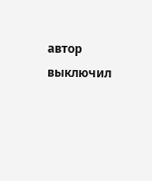автор выключил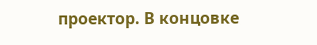проектор. В концовке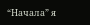“Начала” я